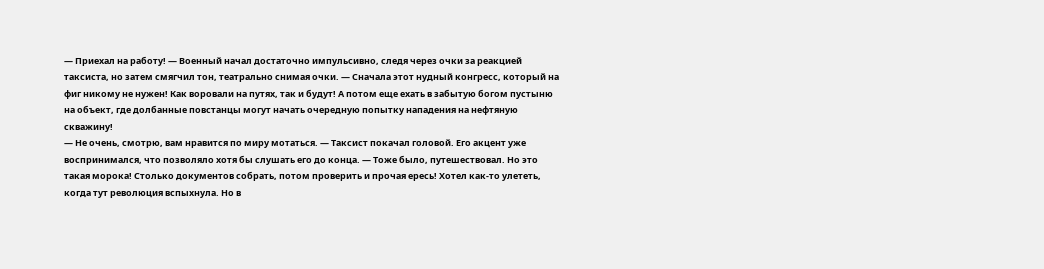— Приехал на работу! — Военный начал достаточно импульсивно, следя через очки за реакцией таксиста, но затем смягчил тон, театрально снимая очки. — Сначала этот нудный конгресс, который на фиг никому не нужен! Как воровали на путях, так и будут! А потом еще ехать в забытую богом пустыню на объект, где долбанные повстанцы могут начать очередную попытку нападения на нефтяную скважину!
— Не очень, смотрю, вам нравится по миру мотаться. — Таксист покачал головой. Его акцент уже воспринимался, что позволяло хотя бы слушать его до конца. — Тоже было, путешествовал. Но это такая морока! Столько документов собрать, потом проверить и прочая ересь! Хотел как-то улететь, когда тут революция вспыхнула. Но в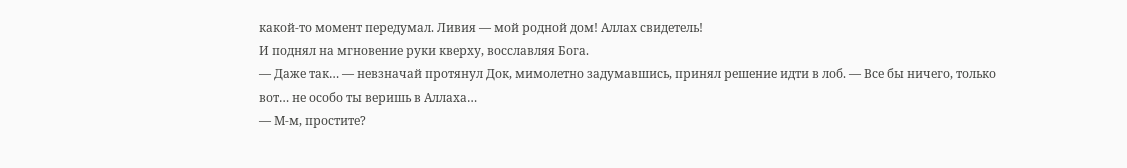какой-то момент передумал. Ливия — мой родной дом! Аллах свидетель!
И поднял на мгновение руки кверху, восславляя Бога.
— Даже так… — невзначай протянул Док, мимолетно задумавшись, принял решение идти в лоб. — Все бы ничего, только вот… не особо ты веришь в Аллаха…
— М-м, простите?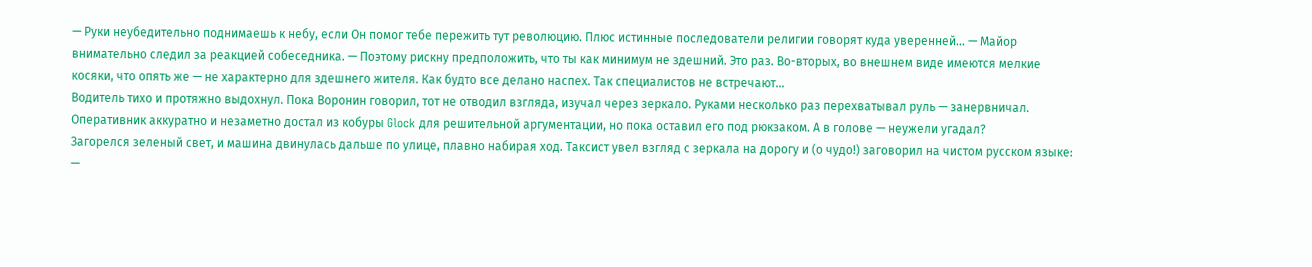— Руки неубедительно поднимаешь к небу, если Он помог тебе пережить тут революцию. Плюс истинные последователи религии говорят куда уверенней… — Майор внимательно следил за реакцией собеседника. — Поэтому рискну предположить, что ты как минимум не здешний. Это раз. Во-вторых, во внешнем виде имеются мелкие косяки, что опять же — не характерно для здешнего жителя. Как будто все делано наспех. Так специалистов не встречают…
Водитель тихо и протяжно выдохнул. Пока Воронин говорил, тот не отводил взгляда, изучал через зеркало. Руками несколько раз перехватывал руль — занервничал. Оперативник аккуратно и незаметно достал из кобуры Glock для решительной аргументации, но пока оставил его под рюкзаком. А в голове — неужели угадал?
Загорелся зеленый свет, и машина двинулась дальше по улице, плавно набирая ход. Таксист увел взгляд с зеркала на дорогу и (о чудо!) заговорил на чистом русском языке:
—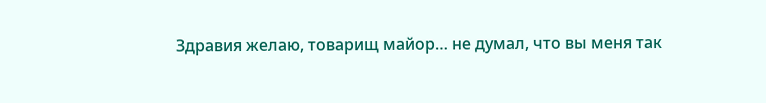Здравия желаю, товарищ майор… не думал, что вы меня так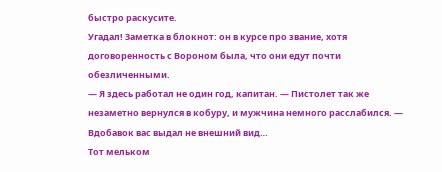быстро раскусите.
Угадал! Заметка в блокнот: он в курсе про звание, хотя договоренность с Вороном была, что они едут почти обезличенными.
— Я здесь работал не один год, капитан. — Пистолет так же незаметно вернулся в кобуру, и мужчина немного расслабился. — Вдобавок вас выдал не внешний вид…
Тот мельком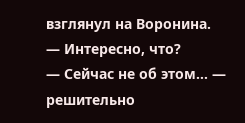взглянул на Воронина.
— Интересно, что?
— Сейчас не об этом… — решительно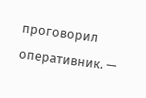проговорил оперативник. —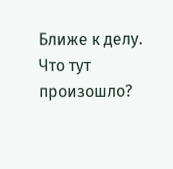Ближе к делу. Что тут произошло?